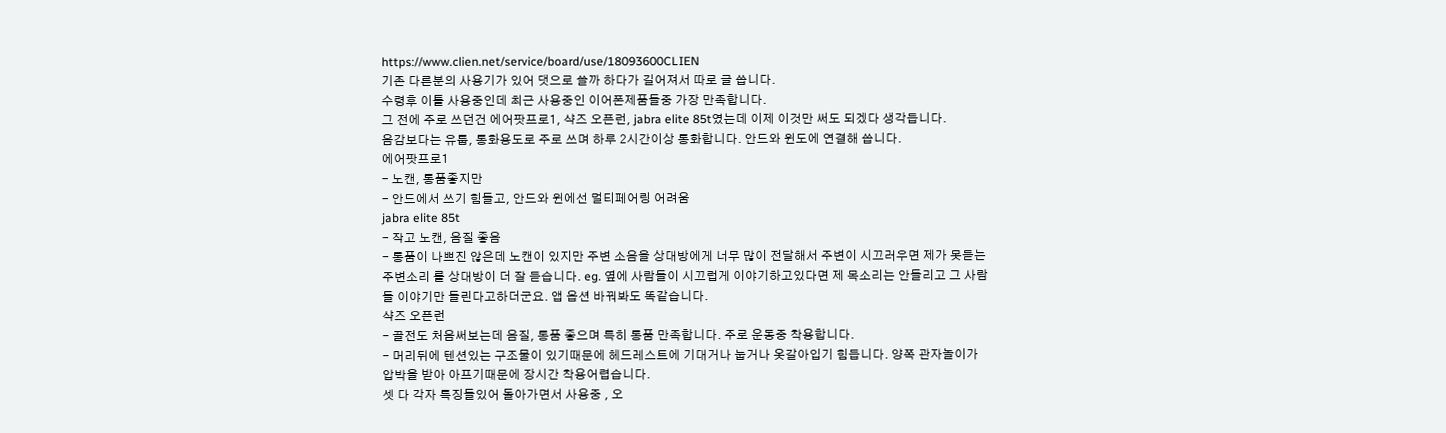https://www.clien.net/service/board/use/18093600CLIEN
기존 다른분의 사용기가 있어 댓으로 쓸까 하다가 길어져서 따로 글 씁니다.
수령후 이틀 사용중인데 최근 사용중인 이어폰제품들중 가장 만족합니다.
그 전에 주로 쓰던건 에어팟프로1, 샥즈 오픈런, jabra elite 85t였는데 이제 이것만 써도 되겠다 생각듭니다.
음감보다는 유툽, 통화용도로 주로 쓰며 하루 2시간이상 통화합니다. 안드와 윈도에 연결해 씁니다.
에어팟프로1
- 노캔, 통품좋지만
- 안드에서 쓰기 힘들고, 안드와 윈에선 멀티페어링 어려움
jabra elite 85t
- 작고 노캔, 음질 좋음
- 통품이 나쁘진 않은데 노캔이 있지만 주변 소음을 상대방에게 너무 많이 전달해서 주변이 시끄러우면 제가 못듣는 주변소리 를 상대방이 더 잘 듣습니다. eg. 옆에 사람들이 시끄럽게 이야기하고있다면 제 목소리는 안들리고 그 사람들 이야기만 들린다고하더군요. 앱 옵션 바꿔봐도 똑같습니다.
샥즈 오픈런
- 골전도 처음써보는데 음질, 통품 좋으며 특히 통품 만족합니다. 주로 운동중 착용합니다.
- 머리뒤에 텐션있는 구조물이 있기때문에 헤드레스트에 기대거나 눕거나 옷갈아입기 힘듭니다. 양쪽 관자놀이가 압박을 받아 아프기때문에 장시간 착용어렵습니다.
셋 다 각자 특징들있어 돌아가면서 사용중 , 오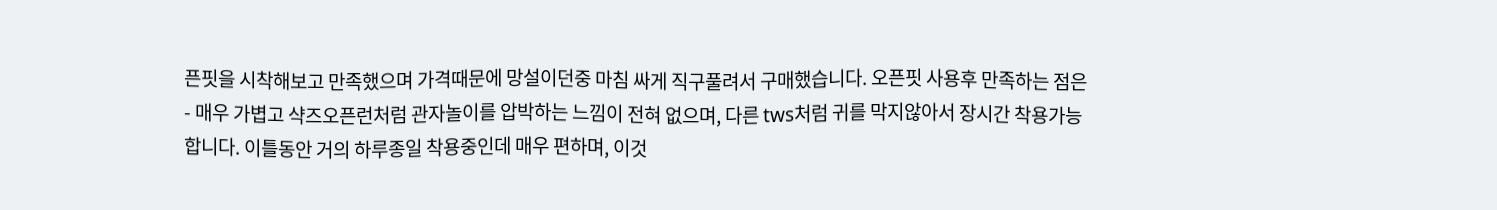픈핏을 시착해보고 만족했으며 가격때문에 망설이던중 마침 싸게 직구풀려서 구매했습니다. 오픈핏 사용후 만족하는 점은
- 매우 가볍고 샥즈오픈런처럼 관자놀이를 압박하는 느낌이 전혀 없으며, 다른 tws처럼 귀를 막지않아서 장시간 착용가능합니다. 이틀동안 거의 하루종일 착용중인데 매우 편하며, 이것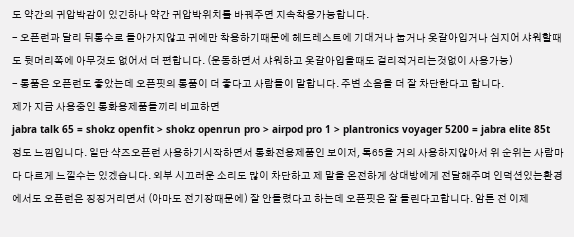도 약간의 귀압박감이 있긴하나 약간 귀압박위치를 바꿔주면 지속착용가능합니다.
- 오픈런과 달리 뒤통수로 돌아가지않고 귀에만 착용하기때문에 헤드레스트에 기대거나 눕거나 옷갈아입거나 심지어 샤워할때도 뒷머리쪽에 아무것도 없어서 더 편합니다. (운동하면서 샤워하고 옷갈아입을때도 걸리적거리는것없이 사용가능)
- 통품은 오픈런도 좋았는데 오픈핏의 통품이 더 좋다고 사람들이 말합니다. 주변 소음을 더 잘 차단한다고 합니다.
제가 지금 사용중인 통화용제품들끼리 비교하면
jabra talk 65 = shokz openfit > shokz openrun pro > airpod pro 1 > plantronics voyager 5200 = jabra elite 85t
정도 느낌입니다. 일단 샥즈오픈런 사용하기시작하면서 통화전용제품인 보이저, 톡65을 거의 사용하지않아서 위 순위는 사람마다 다르게 느낄수는 있겠습니다. 외부 시끄러운 소리도 많이 차단하고 제 말을 온전하게 상대방에게 전달해주며 인덕션있는환경에서도 오픈런은 징징거리면서 (아마도 전기장때문에) 잘 안들렸다고 하는데 오픈핏은 잘 들린다고합니다. 암튼 전 이제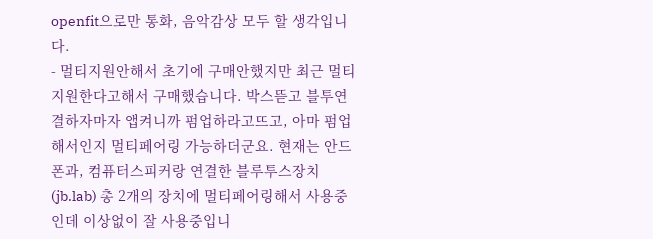openfit으로만 통화, 음악감상 모두 할 생각입니다.
- 멀티지원안해서 초기에 구매안했지만 최근 멀티지원한다고해서 구매했습니다. 박스뜯고 블투연결하자마자 앱켜니까 펌업하라고뜨고, 아마 펌업해서인지 멀티페어링 가능하더군요. 현재는 안드폰과, 컴퓨터스피커랑 연결한 블루투스장치 (jb.lab) 총 2개의 장치에 멀티페어링해서 사용중인데 이상없이 잘 사용중입니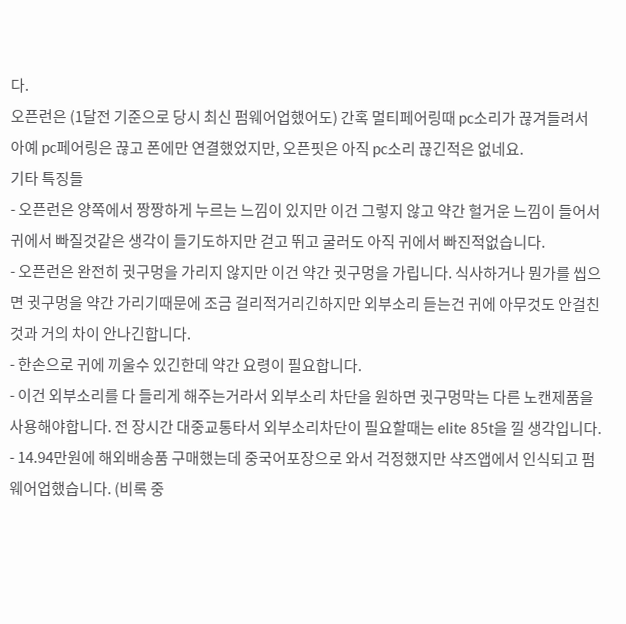다.
오픈런은 (1달전 기준으로 당시 최신 펌웨어업했어도) 간혹 멀티페어링때 pc소리가 끊겨들려서 아예 pc페어링은 끊고 폰에만 연결했었지만, 오픈핏은 아직 pc소리 끊긴적은 없네요.
기타 특징들
- 오픈런은 양쪽에서 짱짱하게 누르는 느낌이 있지만 이건 그렇지 않고 약간 헐거운 느낌이 들어서 귀에서 빠질것같은 생각이 들기도하지만 걷고 뛰고 굴러도 아직 귀에서 빠진적없습니다.
- 오픈런은 완전히 귓구멍을 가리지 않지만 이건 약간 귓구멍을 가립니다. 식사하거나 뭔가를 씹으면 귓구멍을 약간 가리기때문에 조금 걸리적거리긴하지만 외부소리 듣는건 귀에 아무것도 안걸친것과 거의 차이 안나긴합니다.
- 한손으로 귀에 끼울수 있긴한데 약간 요령이 필요합니다.
- 이건 외부소리를 다 들리게 해주는거라서 외부소리 차단을 원하면 귓구멍막는 다른 노캔제품을 사용해야합니다. 전 장시간 대중교통타서 외부소리차단이 필요할때는 elite 85t을 낄 생각입니다.
- 14.94만원에 해외배송품 구매했는데 중국어포장으로 와서 걱정했지만 샥즈앱에서 인식되고 펌웨어업했습니다. (비록 중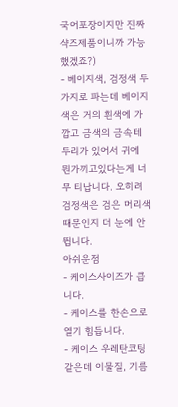국어포장이지만 진짜 샥즈제품이니까 가능했겠죠?)
- 베이지색, 검정색 두가지로 파는데 베이지색은 거의 흰색에 가깝고 금색의 금속테두리가 있어서 귀에 뭔가끼고있다는게 너무 티납니다. 오히려 검정색은 검은 머리색때문인지 더 눈에 안뜁니다.
아쉬운점
- 케이스사이즈가 큽니다.
- 케이스를 한손으로 열기 힘듭니다.
- 케이스 우레탄코팅같은데 이물질, 기름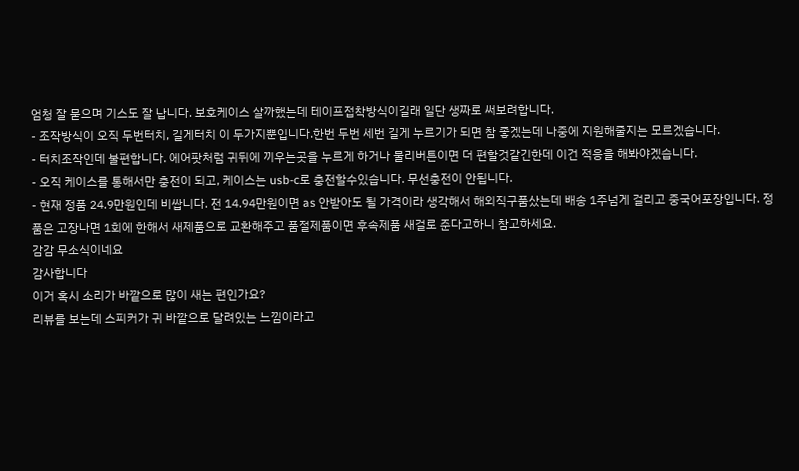엄청 잘 묻으며 기스도 잘 납니다. 보호케이스 살까했는데 테이프접착방식이길래 일단 생짜로 써보려합니다.
- 조작방식이 오직 두번터치, 길게터치 이 두가지뿐입니다.한번 두번 세번 길게 누르기가 되면 참 좋겠는데 나중에 지원해줄지는 모르겠습니다.
- 터치조작인데 불편합니다. 에어팟처럼 귀뒤에 끼우는곳을 누르게 하거나 물리버튼이면 더 편할것같긴한데 이건 적응을 해봐야겠습니다.
- 오직 케이스를 통해서만 충전이 되고, 케이스는 usb-c로 충전할수있습니다. 무선충전이 안됩니다.
- 현재 정품 24.9만원인데 비쌉니다. 전 14.94만원이면 as 안받아도 될 가격이라 생각해서 해외직구품샀는데 배송 1주넘게 걸리고 중국어포장입니다. 정품은 고장나면 1회에 한해서 새제품으로 교환해주고 품절제품이면 후속제품 새걸로 준다고하니 참고하세요.
감감 무소식이네요
감사합니다
이거 혹시 소리가 바깥으로 많이 새는 편인가요?
리뷰를 보는데 스피커가 귀 바깥으로 달려있는 느낌이라고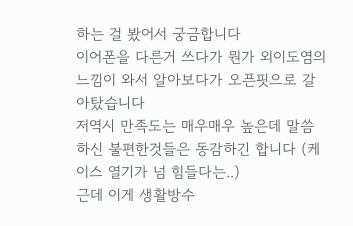하는 걸 봤어서 궁금합니다
이어폰을 다른거 쓰다가 뭔가 외이도염의 느낌이 와서 알아보다가 오픈핏으로 갈아탔습니다
저역시 만족도는 매우매우 높은데 말씀하신 불편한것들은 동감하긴 합니다 (케이스 열기가 넘 힘들다는..)
근데 이게 생활방수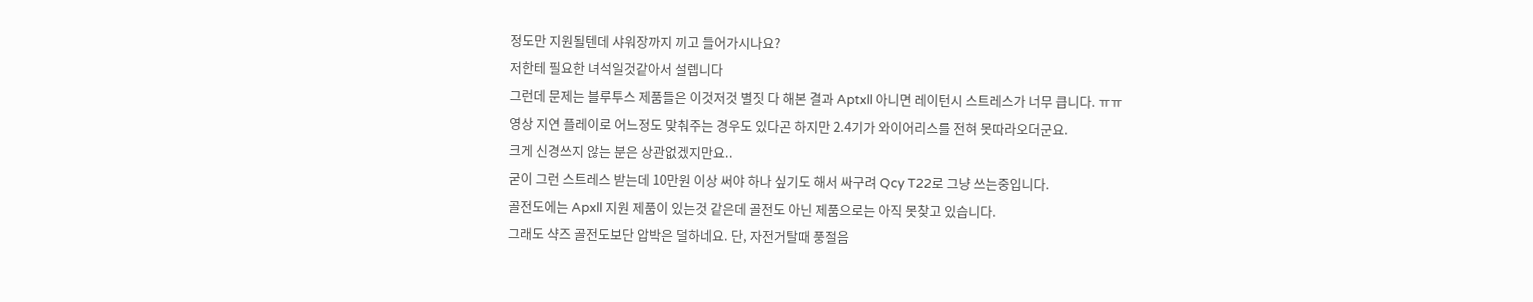정도만 지원될텐데 샤워장까지 끼고 들어가시나요?
저한테 필요한 녀석일것같아서 설렙니다
그런데 문제는 블루투스 제품들은 이것저것 별짓 다 해본 결과 Aptxll 아니면 레이턴시 스트레스가 너무 큽니다. ㅠㅠ
영상 지연 플레이로 어느정도 맞춰주는 경우도 있다곤 하지만 2.4기가 와이어리스를 전혀 못따라오더군요.
크게 신경쓰지 않는 분은 상관없겠지만요..
굳이 그런 스트레스 받는데 10만원 이상 써야 하나 싶기도 해서 싸구려 Qcy T22로 그냥 쓰는중입니다.
골전도에는 Apxll 지원 제품이 있는것 같은데 골전도 아닌 제품으로는 아직 못찾고 있습니다.
그래도 샥즈 골전도보단 압박은 덜하네요. 단, 자전거탈때 풍절음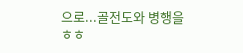으로...골전도와 병행을 ㅎㅎ